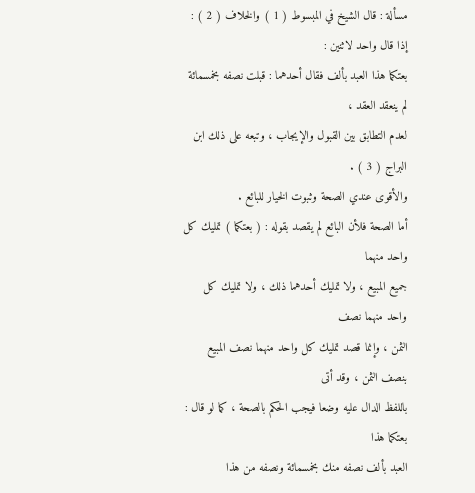مسألة : قال الشيخ في المبسوط ( 1 ) والخلاف ( 2 ) : إذا قال واحد لاثنين :
بعتكما هذا العبد بألف فقال أحدهما : قبلت نصفه بخمسمائة لم ينعقد العقد ،
لعدم التطابق بين القبول والإيجاب ، وتبعه على ذلك ابن البراج ( 3 ) .
والأقوى عندي الصحة وثبوت الخيار للبائع .
أما الصحة فلأن البائع لم يقصد بقوله : ( بعتكما ) تمليك كل واحد منهما
جميع المبيع ، ولا تمليك أحدهما ذلك ، ولا تمليك كل واحد منهما نصف
الثمن ، وإنما قصد تمليك كل واحد منهما نصف المبيع بنصف الثمن ، وقد أتى
باللفظ الدال عليه وضعا فيجب الحكم بالصحة ، كما لو قال : بعتكما هذا
العبد بألف نصفه منك بخمسمائة ونصفه من هذا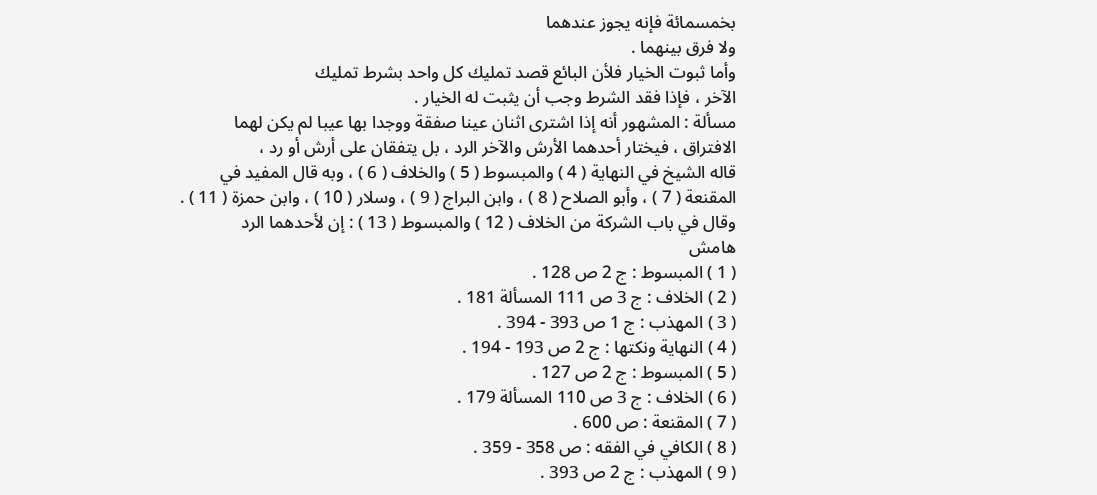بخمسمائة فإنه يجوز عندهما
ولا فرق بينهما .
وأما ثبوت الخيار فلأن البائع قصد تمليك كل واحد بشرط تمليك
الآخر ، فإذا فقد الشرط وجب أن يثبت له الخيار .
مسألة : المشهور أنه إذا اشترى اثنان عينا صفقة ووجدا بها عيبا لم يكن لهما
الافتراق ، فيختار أحدهما الأرش والآخر الرد ، بل يتفقان على أرش أو رد ،
قاله الشيخ في النهاية ( 4 ) والمبسوط ( 5 ) والخلاف ( 6 ) ، وبه قال المفيد في
المقنعة ( 7 ) ، وأبو الصلاح ( 8 ) ، وابن البراج ( 9 ) ، وسلار ( 10 ) ، وابن حمزة ( 11 ) .
وقال في باب الشركة من الخلاف ( 12 ) والمبسوط ( 13 ) : إن لأحدهما الرد
هامش
( 1 ) المبسوط : ج 2 ص 128 .
( 2 ) الخلاف : ج 3 ص 111 المسألة 181 .
( 3 ) المهذب : ج 1 ص 393 - 394 .
( 4 ) النهاية ونكتها : ج 2 ص 193 - 194 .
( 5 ) المبسوط : ج 2 ص 127 .
( 6 ) الخلاف : ج 3 ص 110 المسألة 179 .
( 7 ) المقنعة : ص 600 .
( 8 ) الكافي في الفقه : ص 358 - 359 .
( 9 ) المهذب : ج 2 ص 393 .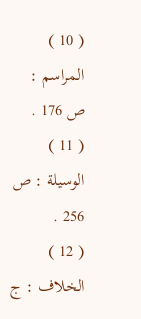( 10 ) المراسم : ص 176 .
( 11 ) الوسيلة : ص 256 .
( 12 ) الخلاف : ج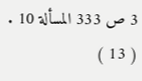3 ص 333 المسألة 10 .
( 13 )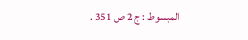المبسوط : ج 2 ص 351 .